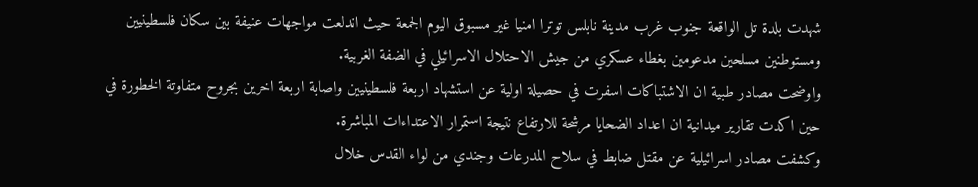شهدت بلدة تل الواقعة جنوب غرب مدينة نابلس توترا امنيا غير مسبوق اليوم الجمعة حيث اندلعت مواجهات عنيفة بين سكان فلسطينيين ومستوطنين مسلحين مدعومين بغطاء عسكري من جيش الاحتلال الاسرائيلي في الضفة الغربية.
واوضحت مصادر طبية ان الاشتباكات اسفرت في حصيلة اولية عن استشهاد اربعة فلسطينيين واصابة اربعة اخرين بجروح متفاوتة الخطورة في حين اكدت تقارير ميدانية ان اعداد الضحايا مرشحة للارتفاع نتيجة استمرار الاعتداءات المباشرة.
وكشفت مصادر اسرائيلية عن مقتل ضابط في سلاح المدرعات وجندي من لواء القدس خلال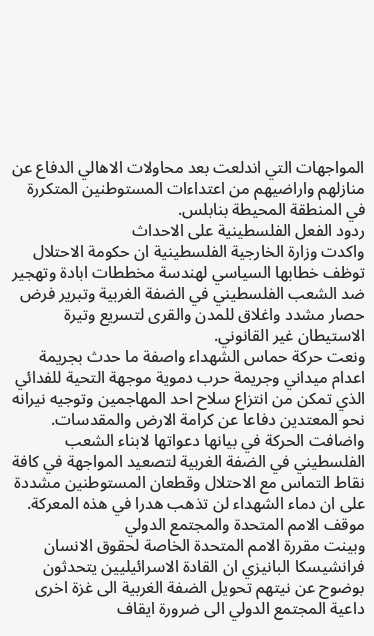المواجهات التي اندلعت بعد محاولات الاهالي الدفاع عن منازلهم واراضيهم من اعتداءات المستوطنين المتكررة في المنطقة المحيطة بنابلس.
ردود الفعل الفلسطينية على الاحداث
واكدت وزارة الخارجية الفلسطينية ان حكومة الاحتلال توظف خطابها السياسي لهندسة مخططات ابادة وتهجير ضد الشعب الفلسطيني في الضفة الغربية وتبرير فرض حصار مشدد واغلاق للمدن والقرى لتسريع وتيرة الاستيطان غير القانوني.
ونعت حركة حماس الشهداء واصفة ما حدث بجريمة اعدام ميداني وجريمة حرب دموية موجهة التحية للفدائي الذي تمكن من انتزاع سلاح احد المهاجمين وتوجيه نيرانه نحو المعتدين دفاعا عن كرامة الارض والمقدسات.
واضافت الحركة في بيانها دعواتها لابناء الشعب الفلسطيني في الضفة الغربية لتصعيد المواجهة في كافة نقاط التماس مع الاحتلال وقطعان المستوطنين مشددة على ان دماء الشهداء لن تذهب هدرا في هذه المعركة.
موقف الامم المتحدة والمجتمع الدولي
وبينت مقررة الامم المتحدة الخاصة لحقوق الانسان فرانشيسكا البانيزي ان القادة الاسرائيليين يتحدثون بوضوح عن نيتهم تحويل الضفة الغربية الى غزة اخرى داعية المجتمع الدولي الى ضرورة ايقاف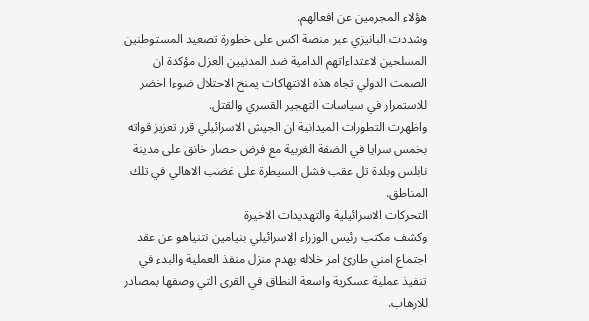هؤلاء المجرمين عن افعالهم.
وشددت البانيزي عبر منصة اكس على خطورة تصعيد المستوطنين المسلحين لاعتداءاتهم الدامية ضد المدنيين العزل مؤكدة ان الصمت الدولي تجاه هذه الانتهاكات يمنح الاحتلال ضوءا اخضر للاستمرار في سياسات التهجير القسري والقتل.
واظهرت التطورات الميدانية ان الجيش الاسرائيلي قرر تعزيز قواته بخمس سرايا في الضفة الغربية مع فرض حصار خانق على مدينة نابلس وبلدة تل عقب فشل السيطرة على غضب الاهالي في تلك المناطق.
التحركات الاسرائيلية والتهديدات الاخيرة
وكشف مكتب رئيس الوزراء الاسرائيلي بنيامين نتنياهو عن عقد اجتماع امني طارئ امر خلاله بهدم منزل منفذ العملية والبدء في تنفيذ عملية عسكرية واسعة النطاق في القرى التي وصفها بمصادر للارهاب.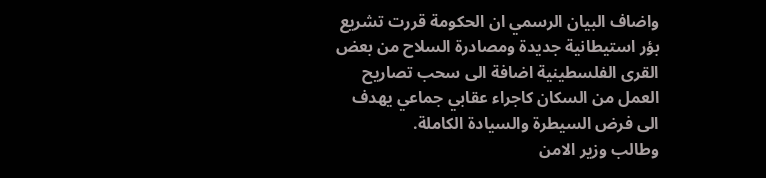واضاف البيان الرسمي ان الحكومة قررت تشريع بؤر استيطانية جديدة ومصادرة السلاح من بعض القرى الفلسطينية اضافة الى سحب تصاريح العمل من السكان كاجراء عقابي جماعي يهدف الى فرض السيطرة والسيادة الكاملة.
وطالب وزير الامن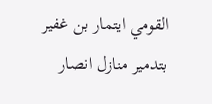القومي ايتمار بن غفير بتدمير منازل انصار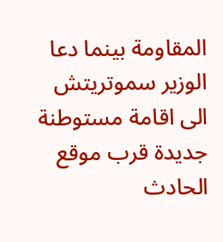المقاومة بينما دعا الوزير سموتريتش الى اقامة مستوطنة جديدة قرب موقع الحادث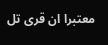معتبرا ان قرى تل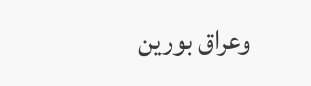وعراق بورين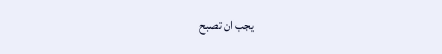يجب ان تصبح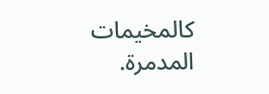كالمخيمات المدمرة.